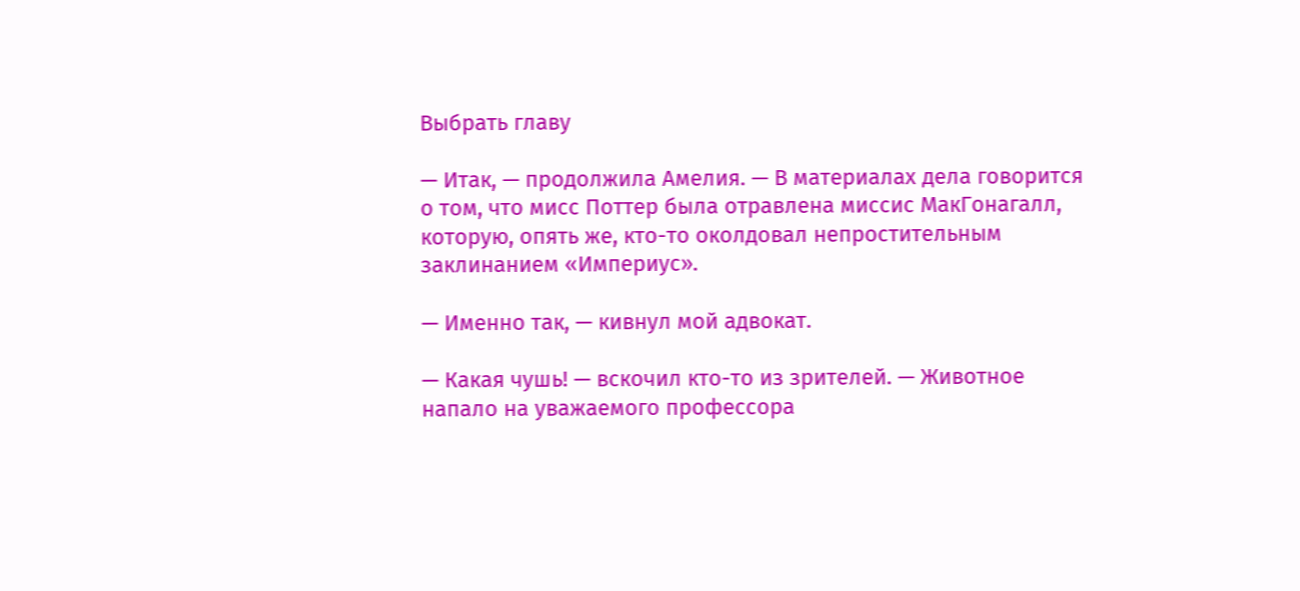Выбрать главу

— Итак, — продолжила Амелия. — В материалах дела говорится о том, что мисс Поттер была отравлена миссис МакГонагалл, которую, опять же, кто-то околдовал непростительным заклинанием «Империус».

— Именно так, — кивнул мой адвокат.

— Какая чушь! — вскочил кто-то из зрителей. — Животное напало на уважаемого профессора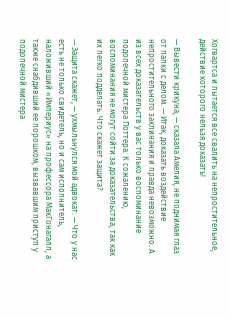Хогвартса и пытается все свалить на непростительное, действие которого нельзя доказать!

— Вывести крикуна, — сказала Амелия, не поднимая глаз от папки с делом. — Итак, доказать воздействие непростительного заклинания и правда невозможно. А из всех доказательств у вас только воспоминание подопечной мистера Поттера. К сожалению, воспоминания не могут сойти за доказательства, так как их легко подделать. Что скажет защита?

— Защита скажет, — ухмыльнулся мой адвокат. — Что у нас есть не только свидетель, но и сам исполнитель, наложивший «Империус» на профессора МакГонагалл, а также снабдивший ее порошком, вызвавшим приступ у подопечной мистера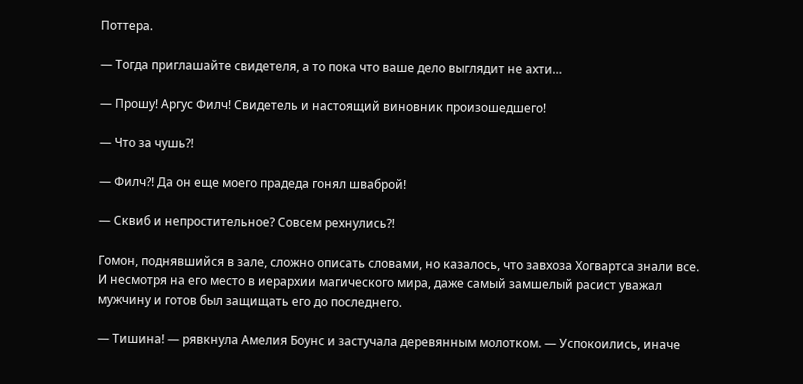Поттера.

— Тогда приглашайте свидетеля, а то пока что ваше дело выглядит не ахти…

— Прошу! Аргус Филч! Свидетель и настоящий виновник произошедшего!

— Что за чушь?!

— Филч?! Да он еще моего прадеда гонял шваброй!

— Сквиб и непростительное? Совсем рехнулись?!

Гомон, поднявшийся в зале, сложно описать словами, но казалось, что завхоза Хогвартса знали все. И несмотря на его место в иерархии магического мира, даже самый замшелый расист уважал мужчину и готов был защищать его до последнего.

— Тишина! — рявкнула Амелия Боунс и застучала деревянным молотком. — Успокоились, иначе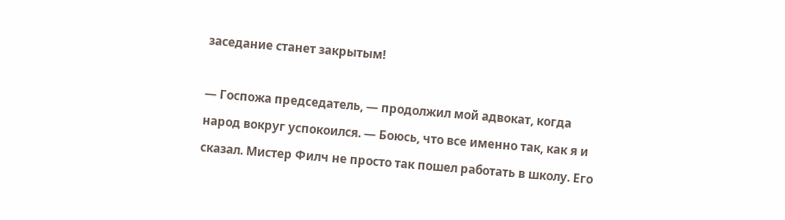заседание станет закрытым!

— Госпожа председатель, — продолжил мой адвокат, когда народ вокруг успокоился. — Боюсь, что все именно так, как я и сказал. Мистер Филч не просто так пошел работать в школу. Его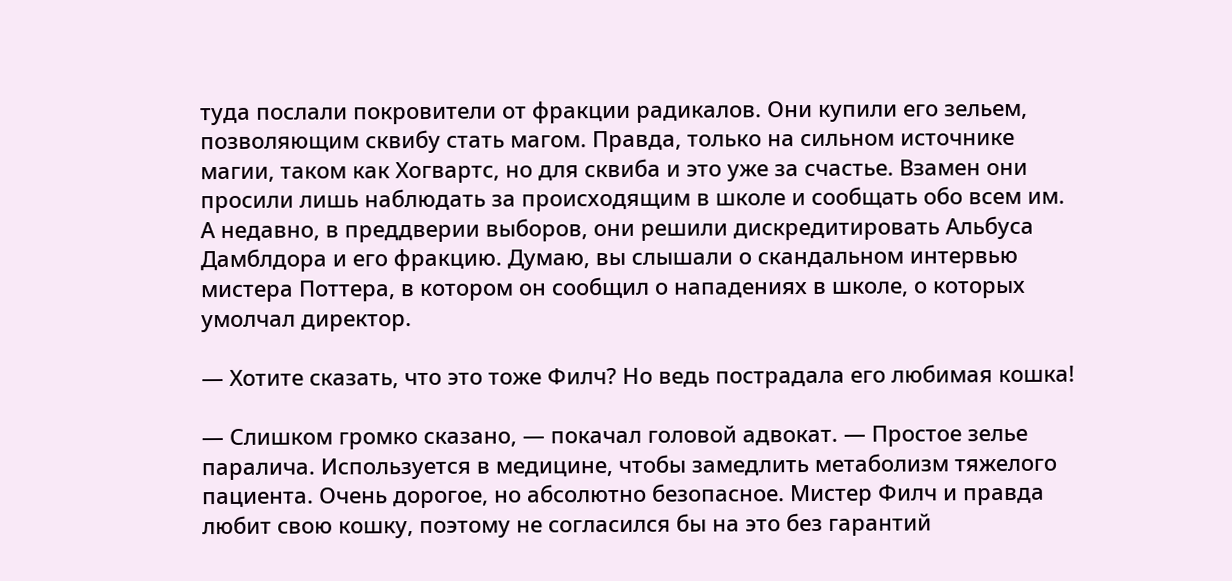туда послали покровители от фракции радикалов. Они купили его зельем, позволяющим сквибу стать магом. Правда, только на сильном источнике магии, таком как Хогвартс, но для сквиба и это уже за счастье. Взамен они просили лишь наблюдать за происходящим в школе и сообщать обо всем им. А недавно, в преддверии выборов, они решили дискредитировать Альбуса Дамблдора и его фракцию. Думаю, вы слышали о скандальном интервью мистера Поттера, в котором он сообщил о нападениях в школе, о которых умолчал директор.

— Хотите сказать, что это тоже Филч? Но ведь пострадала его любимая кошка!

— Слишком громко сказано, — покачал головой адвокат. — Простое зелье паралича. Используется в медицине, чтобы замедлить метаболизм тяжелого пациента. Очень дорогое, но абсолютно безопасное. Мистер Филч и правда любит свою кошку, поэтому не согласился бы на это без гарантий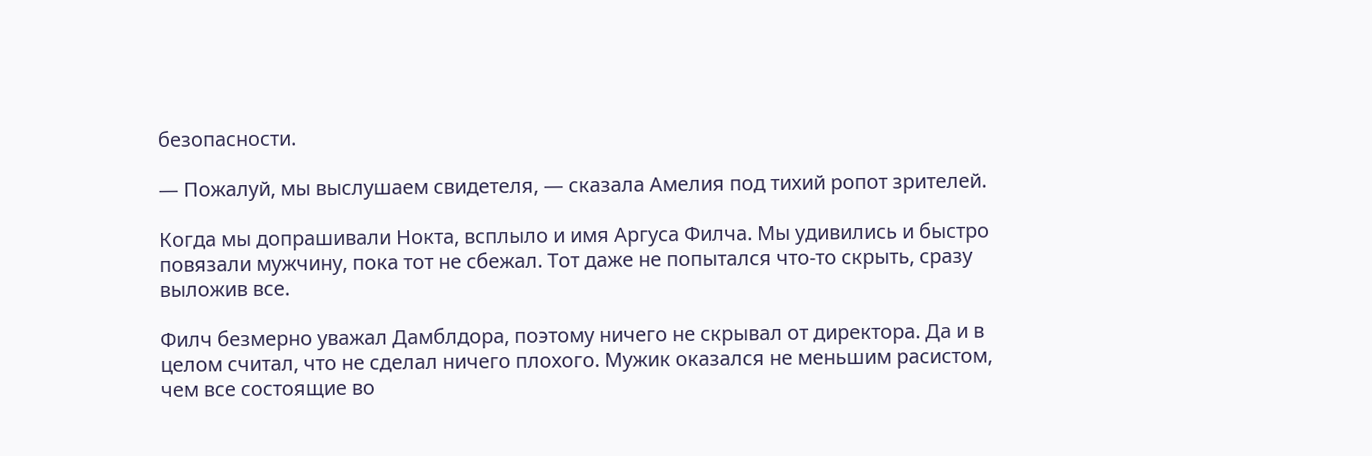безопасности.

— Пожалуй, мы выслушаем свидетеля, — сказала Амелия под тихий ропот зрителей.

Когда мы допрашивали Нокта, всплыло и имя Аргуса Филча. Мы удивились и быстро повязали мужчину, пока тот не сбежал. Тот даже не попытался что-то скрыть, сразу выложив все.

Филч безмерно уважал Дамблдора, поэтому ничего не скрывал от директора. Да и в целом считал, что не сделал ничего плохого. Мужик оказался не меньшим расистом, чем все состоящие во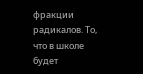фракции радикалов. То, что в школе будет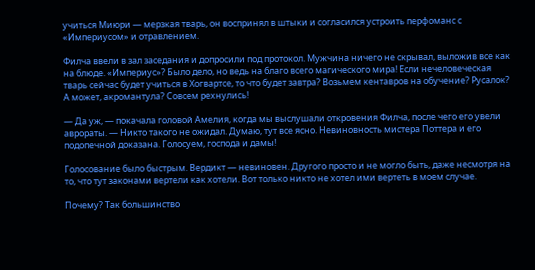учиться Миюри — мерзкая тварь, он воспринял в штыки и согласился устроить перфоманс с «Империусом» и отравлением.

Филча ввели в зал заседания и допросили под протокол. Мужчина ничего не скрывал, выложив все как на блюде. «Империус»? Было дело, но ведь на благо всего магического мира! Если нечеловеческая тварь сейчас будет учиться в Хогвартсе, то что будет завтра? Возьмем кентавров на обучение? Русалок? А может, акромантула? Совсем рехнулись!

— Да уж, — покачала головой Амелия, когда мы выслушали откровения Филча, после чего его увели аврораты. — Никто такого не ожидал. Думаю, тут все ясно. Невиновность мистера Поттера и его подопечной доказана. Голосуем, господа и дамы!

Голосование было быстрым. Вердикт — невиновен. Другого просто и не могло быть, даже несмотря на то, что тут законами вертели как хотели. Вот только никто не хотел ими вертеть в моем случае.

Почему? Так большинство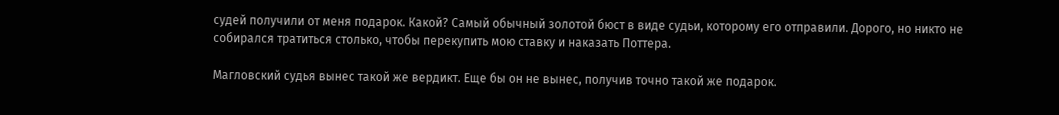судей получили от меня подарок. Какой? Самый обычный золотой бюст в виде судьи, которому его отправили. Дорого, но никто не собирался тратиться столько, чтобы перекупить мою ставку и наказать Поттера.

Магловский судья вынес такой же вердикт. Еще бы он не вынес, получив точно такой же подарок.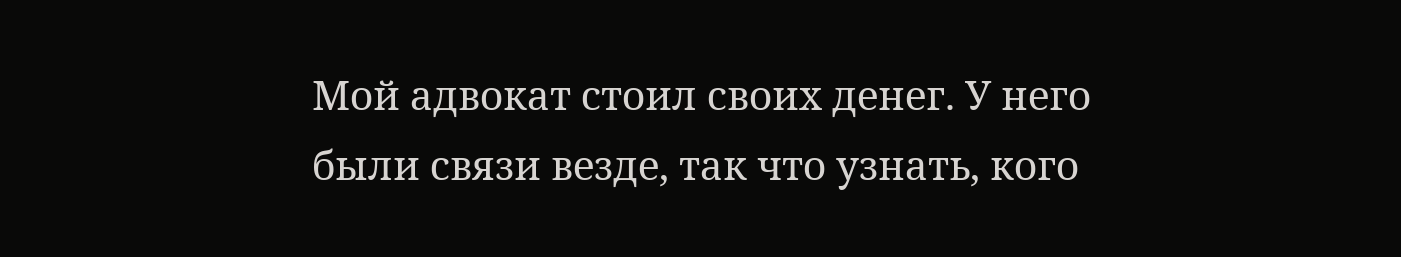Мой адвокат стоил своих денег. У него были связи везде, так что узнать, кого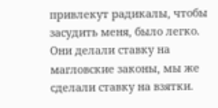привлекут радикалы, чтобы засудить меня, было легко. Они делали ставку на магловские законы, мы же сделали ставку на взятки.